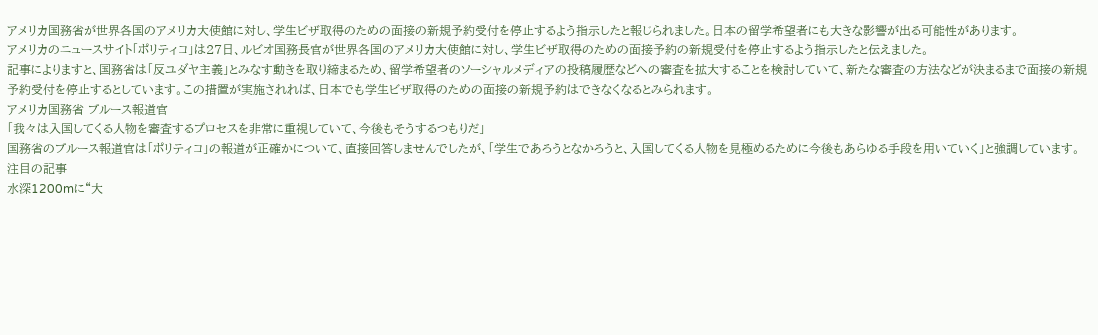アメリカ国務省が世界各国のアメリカ大使館に対し、学生ビザ取得のための面接の新規予約受付を停止するよう指示したと報じられました。日本の留学希望者にも大きな影響が出る可能性があります。
アメリカのニュースサイト「ポリティコ」は27日、ルビオ国務長官が世界各国のアメリカ大使館に対し、学生ビザ取得のための面接予約の新規受付を停止するよう指示したと伝えました。
記事によりますと、国務省は「反ユダヤ主義」とみなす動きを取り締まるため、留学希望者のソーシャルメディアの投稿履歴などへの審査を拡大することを検討していて、新たな審査の方法などが決まるまで面接の新規予約受付を停止するとしています。この措置が実施されれば、日本でも学生ビザ取得のための面接の新規予約はできなくなるとみられます。
アメリカ国務省 ブルース報道官
「我々は入国してくる人物を審査するプロセスを非常に重視していて、今後もそうするつもりだ」
国務省のブルース報道官は「ポリティコ」の報道が正確かについて、直接回答しませんでしたが、「学生であろうとなかろうと、入国してくる人物を見極めるために今後もあらゆる手段を用いていく」と強調しています。
注目の記事
水深1200mに“大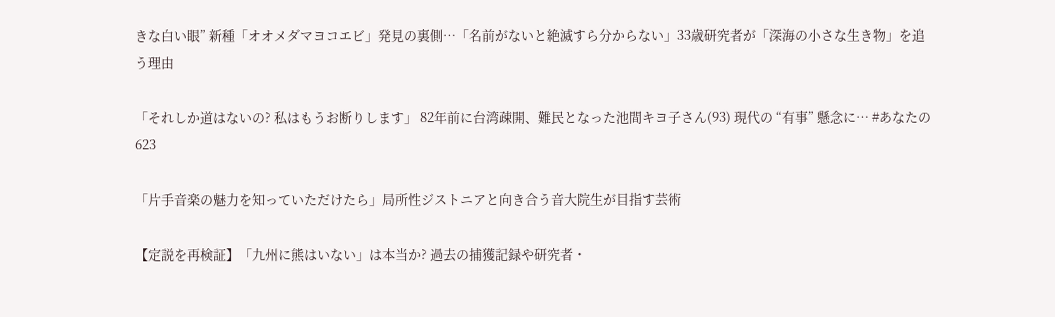きな白い眼” 新種「オオメダマヨコエビ」発見の裏側…「名前がないと絶滅すら分からない」33歳研究者が「深海の小さな生き物」を追う理由

「それしか道はないの? 私はもうお断りします」 82年前に台湾疎開、難民となった池間キヨ子さん(93) 現代の “有事” 懸念に… #あなたの623

「片手音楽の魅力を知っていただけたら」局所性ジストニアと向き合う音大院生が目指す芸術

【定説を再検証】「九州に熊はいない」は本当か? 過去の捕獲記録や研究者・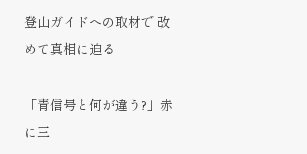登山ガイドへの取材で 改めて真相に迫る

「青信号と何が違う?」赤に三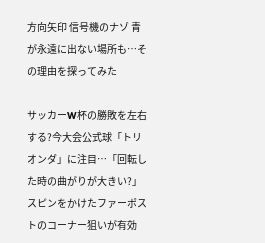方向矢印 信号機のナゾ 青が永遠に出ない場所も…その理由を探ってみた

サッカーW杯の勝敗を左右する?今大会公式球「トリオンダ」に注目…「回転した時の曲がりが大きい?」スピンをかけたファーポストのコーナー狙いが有効